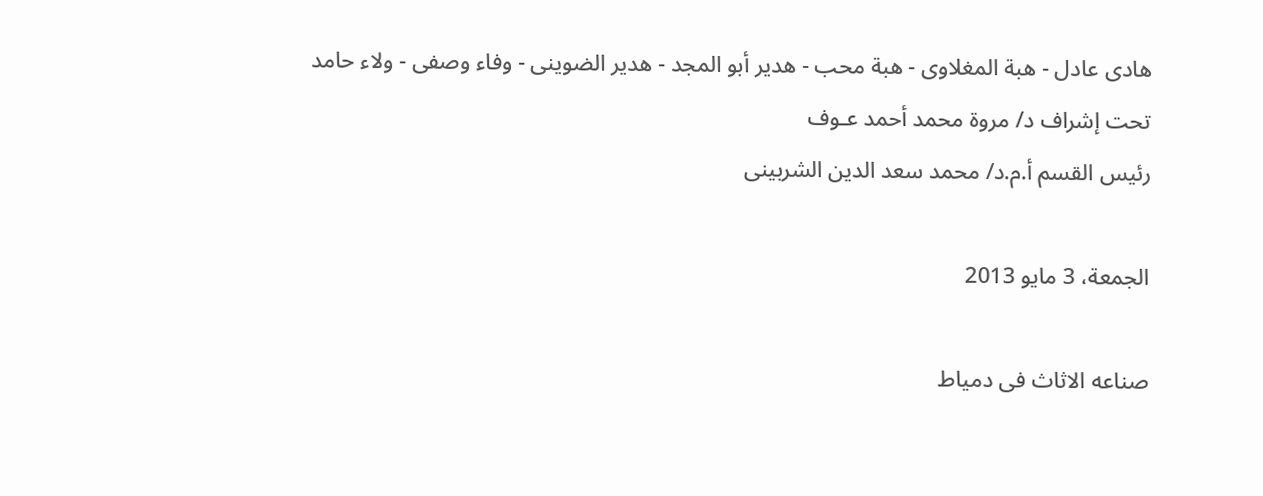هادى عادل - هبة المغلاوى - هبة محب - هدير أبو المجد - هدير الضوينى - وفاء وصفى - ولاء حامد
تحت إشراف د/ مروة محمد أحمد عـوف
رئيس القسم أ.م.د/ محمد سعد الدين الشربينى

الجمعة، 3 مايو 2013

صناعه الاثاث فى دمياط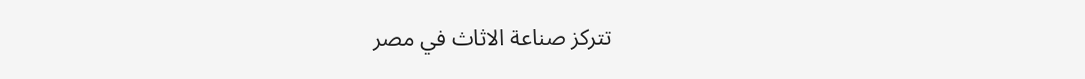تتركز صناعة الاثاث في مصر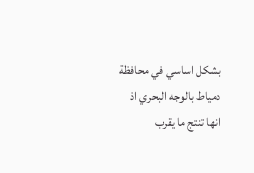بشكل اساسي في محافظة دمياط بالوجه البحري اذ انها تنتج ما يقرب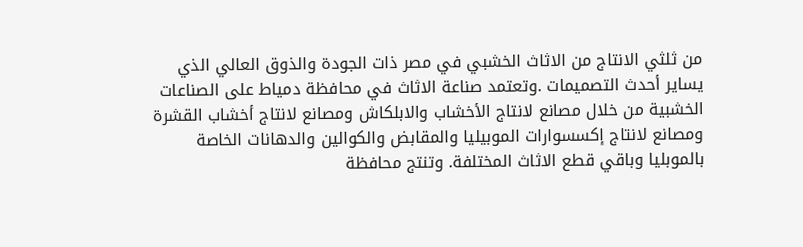من ثلثي الانتاج من الاثاث الخشبي في مصر ذات الجودة والذوق العالي الذي يساير أحدث التصميمات .وتعتمد صناعة الاثاث في محافظة دمياط على الصناعات الخشبية من خلال مصانع لانتاج الأخشاب والابلكاش ومصانع لانتاج أخشاب القشرة ومصانع لانتاج إكسسوارات الموبيليا والمقابض والكوالين والدهانات الخاصة بالموبليا وباقي قطع الاثاث المختلفة. وتنتج محافظة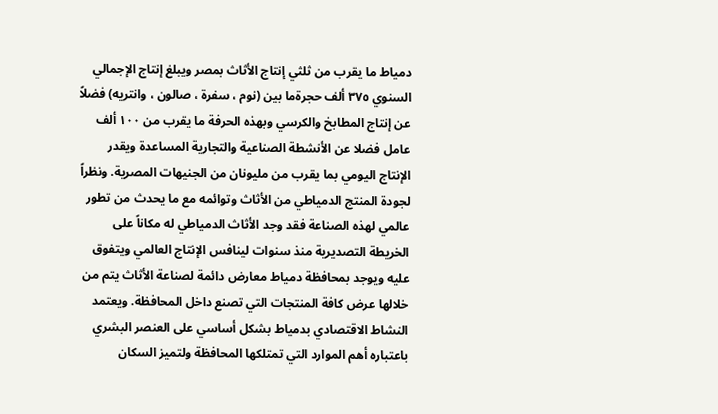دمياط ما يقرب من ثلثي إنتاج الأثاث بمصر ويبلغ إنتاج الإجمالي السنوي ٣٧٥ ألف حجرةما بين (نوم ، سفرة ، صالون ، وانتريه) فضلاً عن إنتاج المطابخ والكرسي وبهذه الحرفة ما يقرب من ١٠٠ ألف عامل فضلا عن الأنشطة الصناعية والتجارية المساعدة ويقدر الإنتاج اليومي بما يقرب من مليونان من الجنيهات المصرية. ونظراً لجودة المنتج الدمياطي من الأثاث وتوائمه مع ما يحدث من تطور عالمي لهذه الصناعة فقد وجد الأثاث الدمياطي له مكاناً على الخريطة التصديرية منذ سنوات لينافس الإنتاج العالمي ويتفوق عليه ويوجد بمحافظة دمياط معارض دائمة لصناعة الأثاث يتم من خلالها عرض كافة المنتجات التي تصنع داخل المحافظة. ويعتمد النشاط الاقتصادي بدمياط بشكل أساسي على العنصر البشري باعتباره أهم الموارد التي تمتلكها المحافظة ولتميز السكان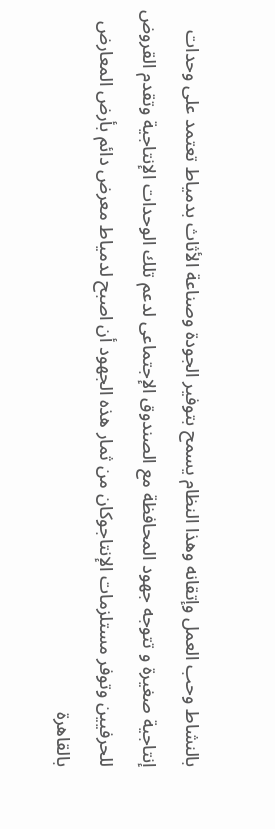بالنشاط وحب العمل وإتقانه وهذا النظام يسمح بتوفير الجودة وصناعة الأثاث بدمياط تعتمد على وحدات إنتاجية صغيرة و تتوجه جهود المحافظة مع الصندوق الإجتماعى لدعم تلك الوحدات الإنتاجية وتقدم القروض للحرفيين وتوفر مستلزمات الإنتاجوكان من ثمار هذه الجهود أن اصبح لدمياط معرض دائم بأرض المعارض بالقاهرة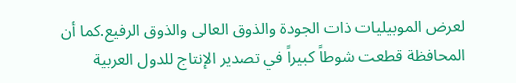لعرض الموبيليات ذات الجودة والذوق العالى والذوق الرفيع.كما أن المحافظة قطعت شوطاً كبيراً في تصدير الإنتاج للدول العربية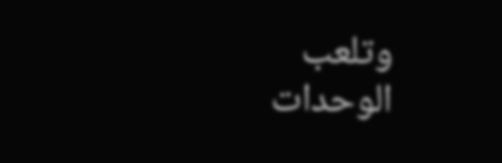وتلعب الوحدات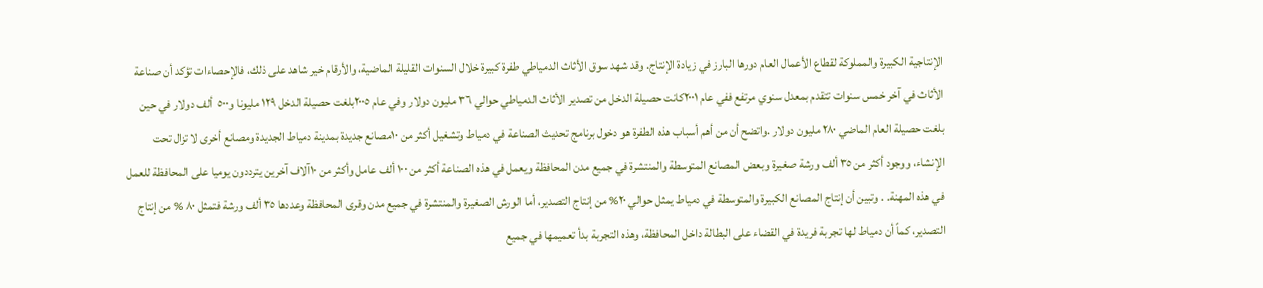الإنتاجية الكبيرة والمملوكة لقطاع الأعمال العام دورها البارز في زيادة الإنتاج. وقد شهد سوق الأثاث الدمياطي طفرة كبيرة خلال السنوات القليلة الماضية، والأرقام خير شاهد على ذلك، فالإحصاءات تؤكد أن صناعة الأثاث في آخر خمس سنوات تتقدم بمعدل سنوي مرتفع ففي عام ٢٠٠١كانت حصيلة الدخل من تصدير الأثاث الدمياطي حوالي ٣٦ مليون دولار وفي عام ٢٠٠٥بلغت حصيلة الدخل ١٢٩ مليونا و٥٠٠  ألف دولار في حين بلغت حصيلة العام الماضي ٢٨٠ مليون دولار .واتضح أن من أهم أسباب هذه الطفرة هو دخول برنامج تحديث الصناعة في دمياط وتشغيل أكثر من ١٠مصانع جديدة بمدينة دمياط الجديدة ومصانع أخرى لا تزال تحت الإنشاء، ووجود أكثر من ٣٥ ألف ورشة صغيرة وبعض المصانع المتوسطة والمنتشرة في جميع مدن المحافظة ويعمل في هذه الصناعة أكثر من ١٠٠ ألف عامل وأكثر من ١٠آلاف آخرين يترددون يوميا على المحافظة للعمل في هذه المهنة. . وتبين أن إنتاج المصانع الكبيرة والمتوسطة في دمياط يمثل حوالي ٢٠% من إنتاج التصدير، أما الورش الصغيرة والمنتشرة في جميع مدن وقرى المحافظة وعددها ٣٥ ألف ورشة فتمثل ٨٠ % من إنتاج التصدير، كماً أن دمياط لها تجربة فريدة في القضاء على البطالة داخل المحافظة، وهذه التجربة بدأ تعميمها في جميع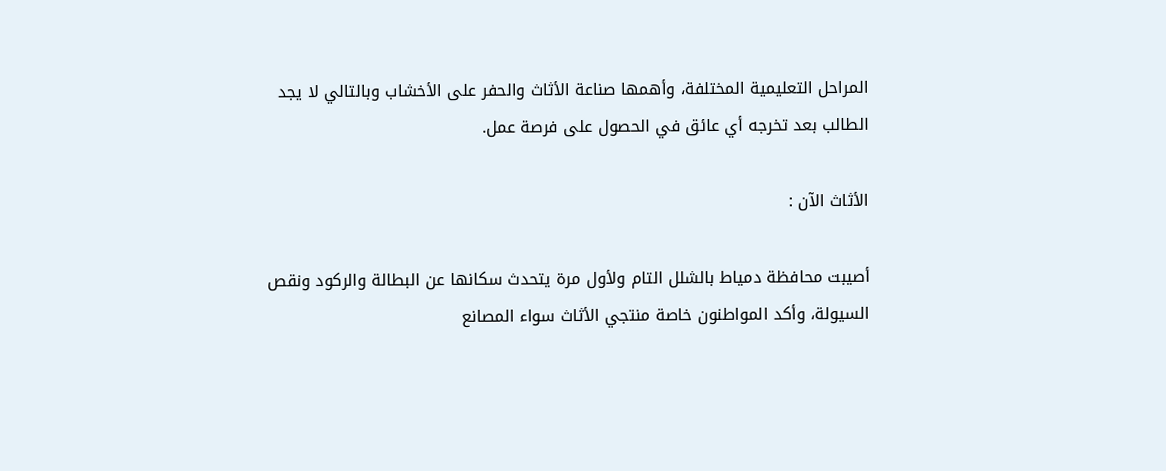المراحل التعليمية المختلفة، وأهمها صناعة الأثاث والحفر على الأخشاب وبالتالي لا يجد الطالب بعد تخرجه أي عائق في الحصول على فرصة عمل.

الأثاث الآن :

أصيبت محافظة دمياط بالشلل التام ولأول مرة يتحدث سكانها عن البطالة والركود ونقص السيولة، وأكد المواطنون خاصة منتجي الأثاث سواء المصانع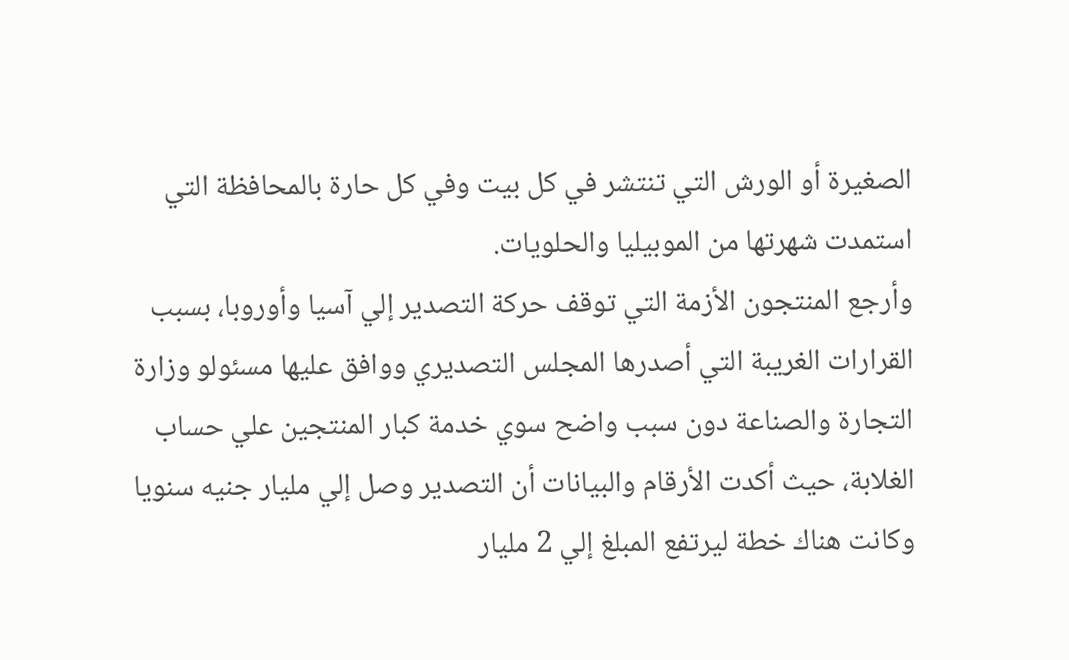الصغيرة أو الورش التي تنتشر في كل بيت وفي كل حارة بالمحافظة التي استمدت شهرتها من الموبيليا والحلويات.
وأرجع المنتجون الأزمة التي توقف حركة التصدير إلي آسيا وأوروبا، بسبب القرارات الغريبة التي أصدرها المجلس التصديري ووافق عليها مسئولو وزارة التجارة والصناعة دون سبب واضح سوي خدمة كبار المنتجين علي حساب الغلابة، حيث أكدت الأرقام والبيانات أن التصدير وصل إلي مليار جنيه سنويا وكانت هناك خطة ليرتفع المبلغ إلي 2 مليار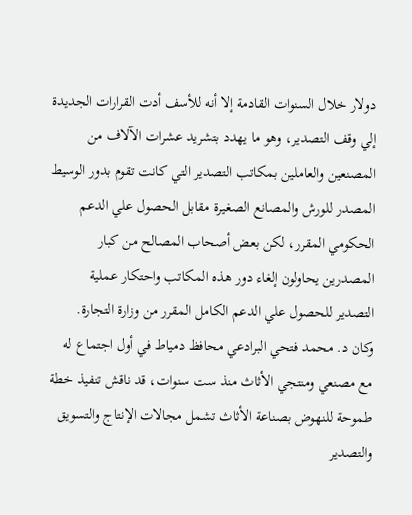دولار خلال السنوات القادمة إلا أنه للأسف أدت القرارات الجديدة إلي وقف التصدير، وهو ما يهدد بتشريد عشرات الآلاف من المصنعين والعاملين بمكاتب التصدير التي كانت تقوم بدور الوسيط المصدر للورش والمصانع الصغيرة مقابل الحصول علي الدعم الحكومي المقرر، لكن بعض أصحاب المصالح من كبار المصدرين يحاولون إلغاء دور هذه المكاتب واحتكار عملية التصدير للحصول علي الدعم الكامل المقرر من وزارة التجارة.
وكان د. محمد فتحي البرادعي محافظ دمياط في أول اجتماع له مع مصنعي ومنتجي الأثاث منذ ست سنوات، قد ناقش تنفيذ خطة طموحة للنهوض بصناعة الأثاث تشمل مجالات الإنتاج والتسويق والتصدير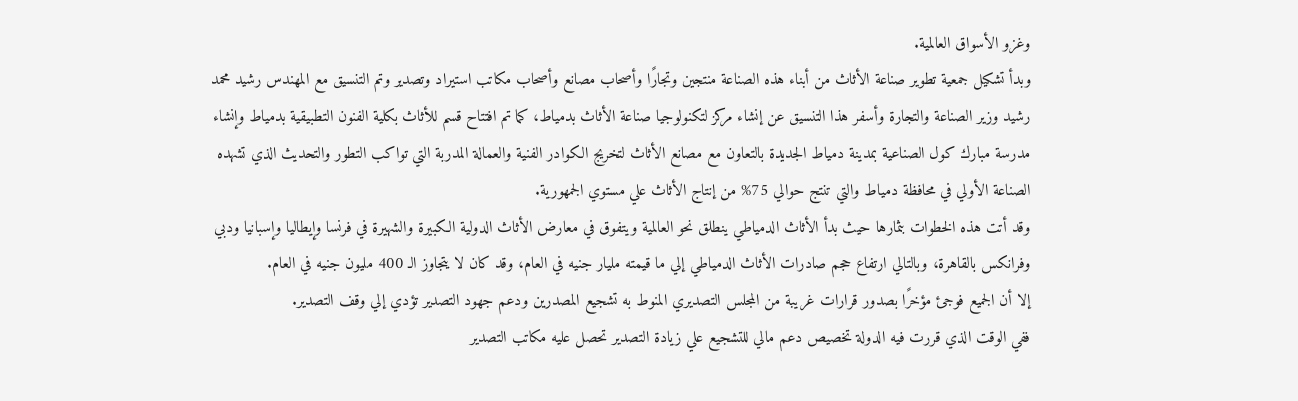وغزو الأسواق العالمية.
وبدأ تشكيل جمعية تطوير صناعة الأثاث من أبناء هذه الصناعة منتجين وتجارًا وأصحاب مصانع وأصحاب مكاتب استيراد وتصدير وتم التنسيق مع المهندس رشيد محمد رشيد وزير الصناعة والتجارة وأسفر هذا التنسيق عن إنشاء مركز لتكنولوجيا صناعة الأثاث بدمياط، كما تم افتتاح قسم للأثاث بكلية الفنون التطبيقية بدمياط وإنشاء مدرسة مبارك كول الصناعية بمدينة دمياط الجديدة بالتعاون مع مصانع الأثاث لتخريج الكوادر الفنية والعمالة المدربة التي تواكب التطور والتحديث الذي تشهده الصناعة الأولي في محافظة دمياط والتي تنتج حوالي 75% من إنتاج الأثاث علي مستوي الجمهورية.
وقد أتت هذه الخطوات بثمارها حيث بدأ الأثاث الدمياطي ينطلق نحو العالمية ويتفوق في معارض الأثاث الدولية الكبيرة والشهيرة في فرنسا وإيطاليا وإسبانيا ودبي وفرانكس بالقاهرة، وبالتالي ارتفاع حجم صادرات الأثاث الدمياطي إلي ما قيمته مليار جنيه في العام، وقد كان لا يتجاوز الـ 400 مليون جنيه في العام.
إلا أن الجميع فوجئ مؤخرًا بصدور قرارات غريبة من المجلس التصديري المنوط به تشجيع المصدرين ودعم جهود التصدير تؤدي إلي وقف التصدير.
ففي الوقت الذي قررت فيه الدولة تخصيص دعم مالي للتشجيع علي زيادة التصدير تحصل عليه مكاتب التصدير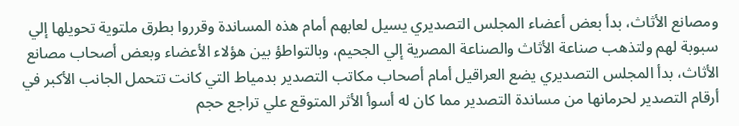ومصانع الأثاث، بدأ بعض أعضاء المجلس التصديري يسيل لعابهم أمام هذه المساندة وقرروا بطرق ملتوية تحويلها إلي سبوبة لهم ولتذهب صناعة الأثاث والصناعة المصرية إلي الجحيم، وبالتواطؤ بين هؤلاء الأعضاء وبعض أصحاب مصانع الأثاث، بدأ المجلس التصديري يضع العراقيل أمام أصحاب مكاتب التصدير بدمياط التي كانت تتحمل الجانب الأكبر في أرقام التصدير لحرمانها من مساندة التصدير مما كان له أسوأ الأثر المتوقع علي تراجع حجم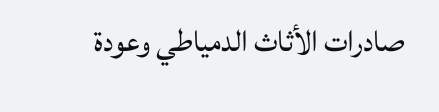صادرات الأثاث الدمياطي وعودة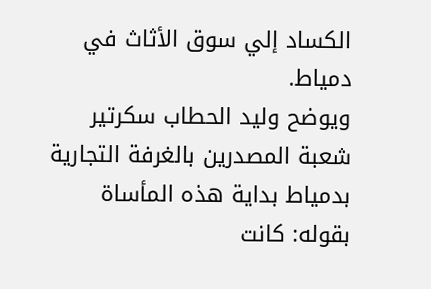الكساد إلي سوق الأثاث في دمياط.
ويوضح وليد الحطاب سكرتير شعبة المصدرين بالغرفة التجارية بدمياط بداية هذه المأساة بقوله: كانت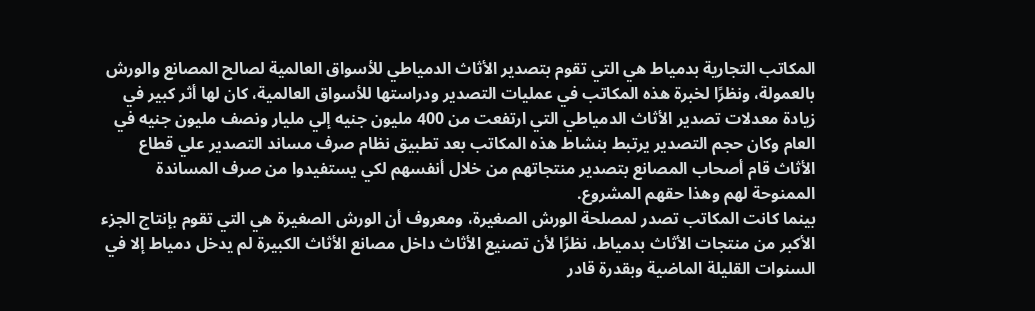المكاتب التجارية بدمياط هي التي تقوم بتصدير الأثاث الدمياطي للأسواق العالمية لصالح المصانع والورش بالعمولة، ونظرًا لخبرة هذه المكاتب في عمليات التصدير ودراستها للأسواق العالمية، كان لها أثر كبير في زيادة معدلات تصدير الأثاث الدمياطي التي ارتفعت من 400 مليون جنيه إلي مليار ونصف مليون جنيه في العام وكان حجم التصدير يرتبط بنشاط هذه المكاتب بعد تطبيق نظام صرف مساند التصدير علي قطاع الأثاث قام أصحاب المصانع بتصدير منتجاتهم من خلال أنفسهم لكي يستفيدوا من صرف المساندة الممنوحة لهم وهذا حقهم المشروع.
بينما كانت المكاتب تصدر لمصلحة الورش الصغيرة، ومعروف أن الورش الصغيرة هي التي تقوم بإنتاج الجزء الأكبر من منتجات الأثاث بدمياط، نظرًا لأن تصنيع الأثاث داخل مصانع الأثاث الكبيرة لم يدخل دمياط إلا في السنوات القليلة الماضية وبقدرة قادر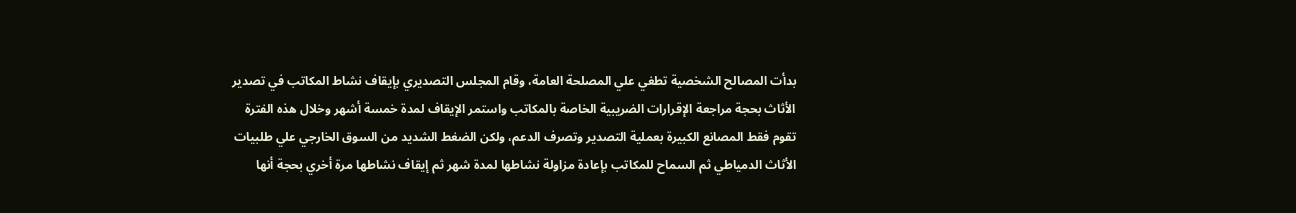بدأت المصالح الشخصية تطغي علي المصلحة العامة، وقام المجلس التصديري بإيقاف نشاط المكاتب في تصدير الأثاث بحجة مراجعة الإقرارات الضريبية الخاصة بالمكاتب واستمر الإيقاف لمدة خمسة أشهر وخلال هذه الفترة تقوم فقط المصانع الكبيرة بعملية التصدير وتصرف الدعم، ولكن الضغط الشديد من السوق الخارجي علي طلبيات الأثاث الدمياطي ثم السماح للمكاتب بإعادة مزاولة نشاطها لمدة شهر ثم إيقاف نشاطها مرة أخري بحجة أنها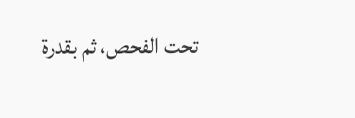تحت الفحص، ثم بقدرة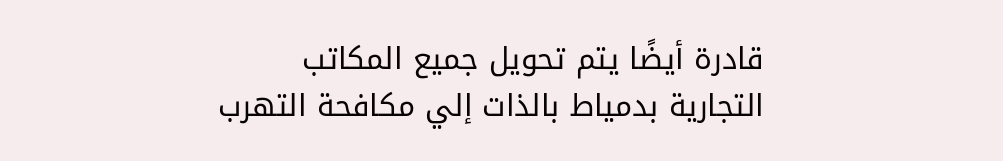قادرة أيضًا يتم تحويل جميع المكاتب التجارية بدمياط بالذات إلي مكافحة التهرب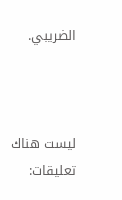الضريبي.



ليست هناك تعليقات: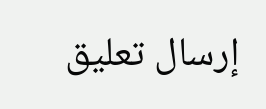إرسال تعليق